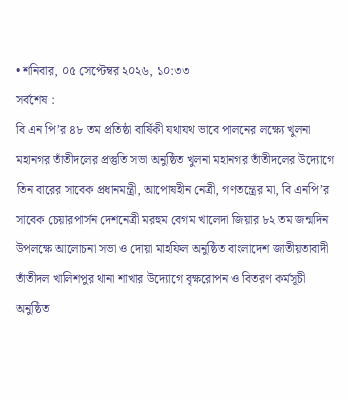• শনিবার, ০৫ সেপ্টেম্বর ২০২৬, ১০:৩৩
সর্বশেষ :
বি এন পি’র ৪৮ তম প্রতিষ্ঠা বার্ষিকী যথাযথ ভাবে পালনের লক্ষ্যে খুলনা মহানগর তাঁতীদলের প্রস্তুতি সভা অনুষ্ঠিত খুলনা মহানগর তাঁতীদলের উদ্যোগে তিন বারের সাবেক প্রধানমন্ত্রী, আপোষহীন নেত্রী, গণতন্ত্রের মা, বি এনপি’র সাবেক চেয়ারপার্সন দেশনেত্রী মরহুম বেগম খালেদা জিয়ার ৮২ তম জন্মদিন উপলক্ষে আলোচনা সভা ও দোয়া মাহফিল অনুষ্ঠিত বাংলাদেশ জাতীয়তাবাদী তাঁতীদল খালিশপুর থানা শাখার উদ্যোগে বৃক্ষরোপন ও বিতরণ কর্মসূচী অনুষ্ঠিত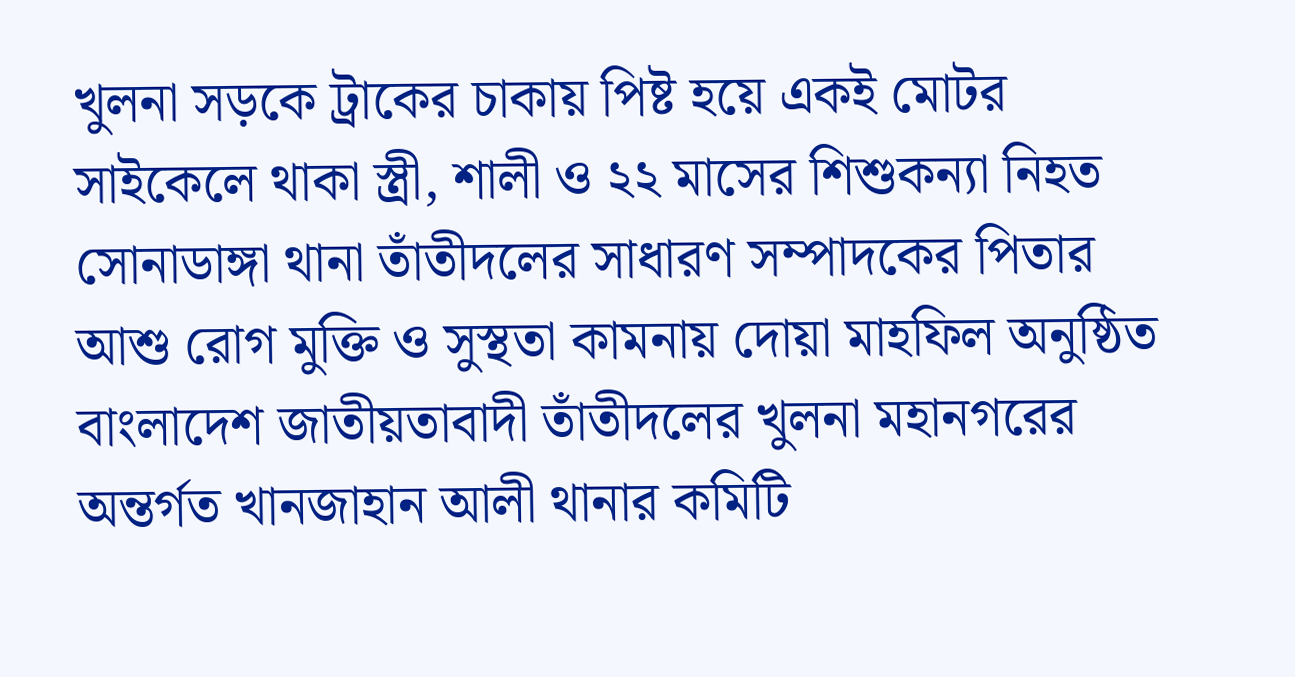খুলনা সড়কে ট্রাকের চাকায় পিষ্ট হয়ে একই মোটর সাইকেলে থাকা স্ত্রী, শালী ও ২২ মাসের শিশুকন্যা নিহত সোনাডাঙ্গা থানা তাঁতীদলের সাধারণ সম্পাদকের পিতার আশু রোগ মুক্তি ও সুস্থতা কামনায় দোয়া মাহফিল অনুষ্ঠিত বাংলাদেশ জাতীয়তাবাদী তাঁতীদলের খুলনা মহানগরের অন্তর্গত খানজাহান আলী থানার কমিটি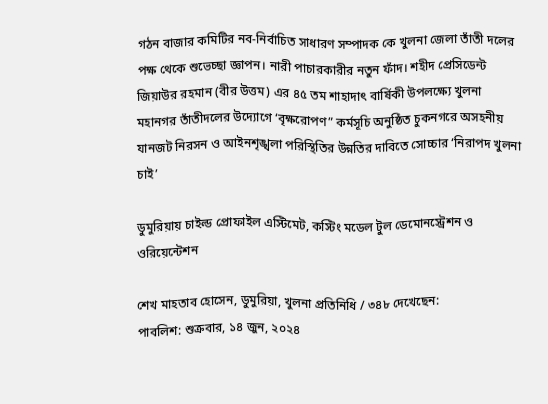গঠন বাজার কমিটির নব-নির্বাচিত সাধারণ সম্পাদক কে খুলনা জেলা তাঁতী দলের পক্ষ থেকে শুভেচ্ছা জ্ঞাপন। নারী পাচারকারীর নতুন ফাঁদ। শহীদ প্রেসিডেন্ট জিয়াউর রহমান (বীর উত্তম) এর ৪৫ তম শাহাদাৎ বার্ষিকী উপলক্ষ্যে খুলনা মহানগর তাঁতীদলের উদ্যোগে ‘বৃক্ষরোপণ” কর্মসূচি অনুষ্ঠিত চুকনগরে অসহনীয় যানজট নিরসন ও আইনশৃঙ্খলা পরিস্থিতির উন্নতির দাবিতে সোচ্চার ‘নিরাপদ খুলনা চাই’

ডুমুরিয়ায় চাইল্ড প্রোফাইল এস্টিমেট, কস্টিং মডেল টুল ডেমোনস্ট্রেশন ও ওরিয়েন্টেশন

শেখ মাহতাব হোসেন, ডুমুরিয়া, খুলনা প্রতিনিধি / ৩৪৮ দেখেছেন:
পাবলিশ: শুক্রবার, ১৪ জুন, ২০২৪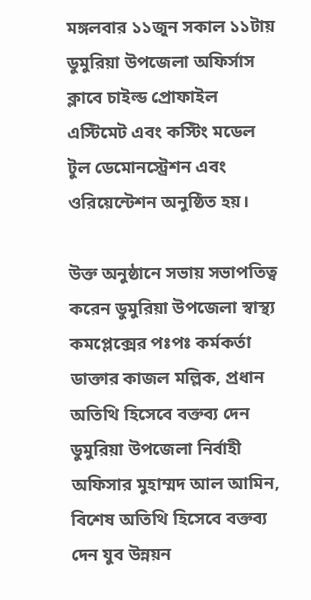মঙ্গলবার ১১জুন সকাল ১১টায় ডুমুরিয়া উপজেলা অফির্সাস ক্লাবে চাইল্ড প্রোফাইল এস্টিমেট এবং কস্টিং মডেল টুল ডেমোনস্ট্রেশন এবং ওরিয়েন্টেশন অনুষ্ঠিত হয়।

উক্ত অনুষ্ঠানে সভায় সভাপতিত্ব করেন ডুমুরিয়া উপজেলা স্বাস্থ্য কমপ্লেক্সের পঃপঃ কর্মকর্তা ডাক্তার কাজল মল্লিক, প্রধান অতিথি হিসেবে বক্তব্য দেন ডুমুরিয়া উপজেলা নির্বাহী অফিসার মুহাম্মদ আল আমিন, বিশেষ অতিথি হিসেবে বক্তব্য দেন যুব উন্নয়ন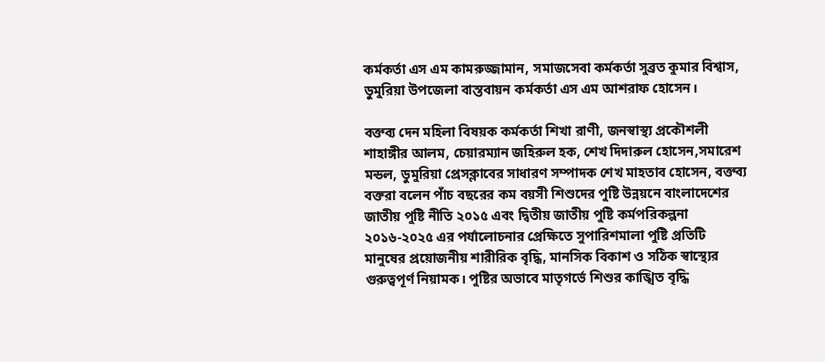কর্মকর্তা এস এম কামরুজ্জামান, সমাজসেবা কর্মকর্তা সুব্রত কুমার বিশ্বাস, ডুমুরিয়া উপজেলা বাস্তবায়ন কর্মকর্তা এস এম আশরাফ হোসেন।

বক্তব্য দেন মহিলা বিষয়ক কর্মকর্তা শিখা রাণী, জনস্বাস্থ্য প্রকৌশলী শাহাঙ্গীর আলম, চেয়ারম্যান জহিরুল হক, শেখ দিদারুল হোসেন,সমারেশ মন্ডল, ডুমুরিয়া প্রেসক্লাবের সাধারণ সম্পাদক শেখ মাহতাব হোসেন, বক্তব্য বক্তরা বলেন পাঁচ বছরের কম বয়সী শিশুদের পুষ্টি উন্নয়নে বাংলাদেশের জাতীয় পুষ্টি নীতি ২০১৫ এবং দ্বিতীয় জাতীয় পুষ্টি কর্মপরিকল্পনা ২০১৬-২০২৫ এর পর্যালোচনার প্রেক্ষিতে সুপারিশমালা পুষ্টি প্রতিটি মানুষের প্রয়োজনীয় শারীরিক বৃদ্ধি, মানসিক বিকাশ ও সঠিক স্বাস্থ্যের গুরুত্বপূর্ণ নিয়ামক। পুষ্টির অভাবে মাতৃগর্ভে শিশুর কাঙ্খিত বৃদ্ধি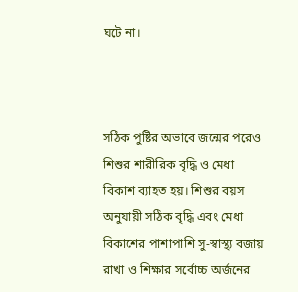ঘটে না।



সঠিক পুষ্টির অভাবে জন্মের পরেও শিশুর শারীরিক বৃদ্ধি ও মেধা বিকাশ ব্যাহত হয়। শিশুর বয়স অনুযায়ী সঠিক বৃদ্ধি এবং মেধা বিকাশের পাশাপাশি সু-স্বাস্থ্য বজায় রাখা ও শিক্ষার সর্বোচ্চ অর্জনের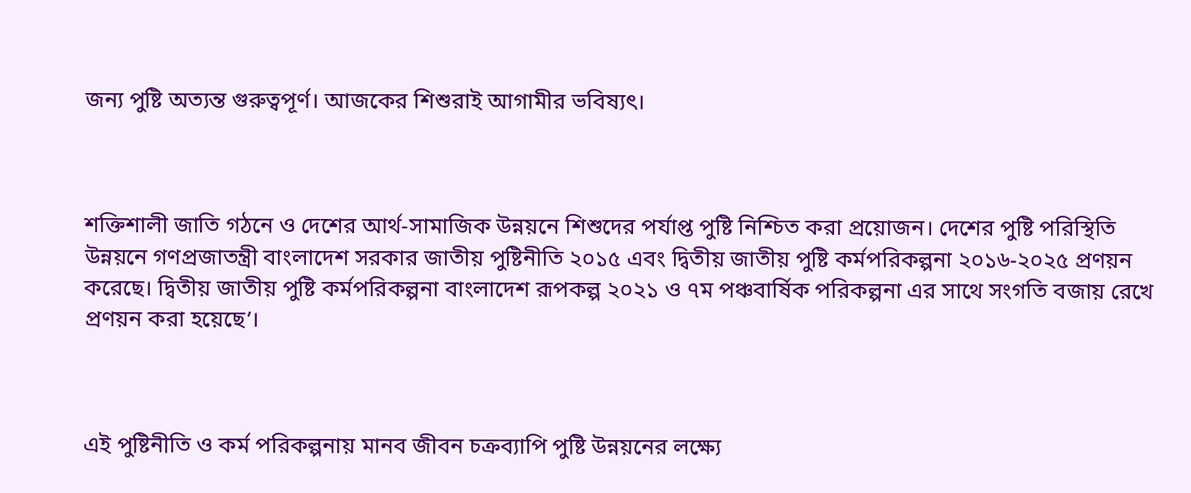জন্য পুষ্টি অত্যন্ত গুরুত্বপূর্ণ। আজকের শিশুরাই আগামীর ভবিষ্যৎ।



শক্তিশালী জাতি গঠনে ও দেশের আর্থ-সামাজিক উন্নয়নে শিশুদের পর্যাপ্ত পুষ্টি নিশ্চিত করা প্রয়োজন। দেশের পুষ্টি পরিস্থিতি উন্নয়নে গণপ্রজাতন্ত্রী বাংলাদেশ সরকার জাতীয় পুষ্টিনীতি ২০১৫ এবং দ্বিতীয় জাতীয় পুষ্টি কর্মপরিকল্পনা ২০১৬-২০২৫ প্রণয়ন করেছে। দ্বিতীয় জাতীয় পুষ্টি কর্মপরিকল্পনা বাংলাদেশ রূপকল্প ২০২১ ও ৭ম পঞ্চবার্ষিক পরিকল্পনা এর সাথে সংগতি বজায় রেখে প্রণয়ন করা হয়েছে’।



এই পুষ্টিনীতি ও কর্ম পরিকল্পনায় মানব জীবন চক্রব্যাপি পুষ্টি উন্নয়নের লক্ষ্যে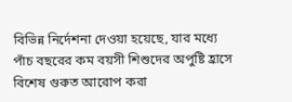বিভিন্ন নির্দেশনা দেওয়া হয়েছে, যার মধ্যে পাঁচ বছরের কম বয়সী শিশুদের অপুষ্টি হ্রাসে বিশেষ গুরুত আরোপ করা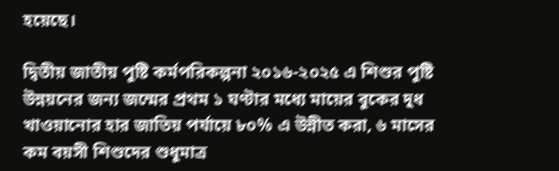হয়েছে।

দ্বিতীয় জাতীয় পুষ্টি কর্মপরিকল্পনা ২০১৬-২০২৫ এ শিশুর পুষ্টি উন্নয়নের জন্য জন্মের প্রথম ১ ঘণ্টার মধ্যে মায়ের বুকের দুধ খাওয়ানোর হার জাতিয় পর্যায়ে ৮০% এ উন্নীত করা, ৬ মাসের কম বয়সী শিশুদের শুধুমাত্র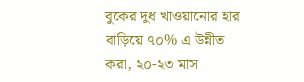বুকের দুধ খাওয়ানোর হার বাড়িয়ে ৭০% এ উন্নীত করা, ২০-২৩ মাস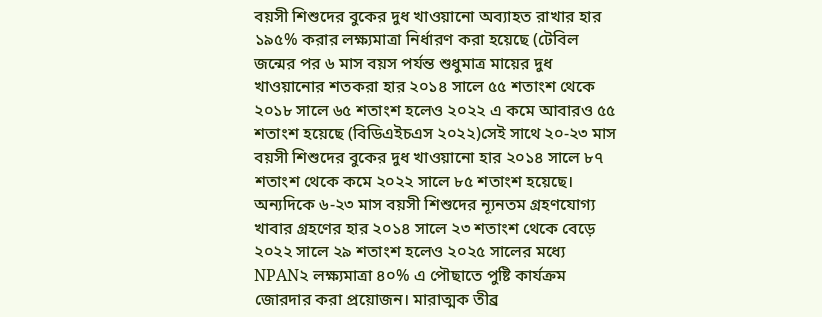বয়সী শিশুদের বুকের দুধ খাওয়ানো অব্যাহত রাখার হার ১৯৫% করার লক্ষ্যমাত্রা নির্ধারণ করা হয়েছে (টেবিল জন্মের পর ৬ মাস বয়স পর্যন্ত শুধুমাত্র মায়ের দুধ খাওয়ানোর শতকরা হার ২০১৪ সালে ৫৫ শতাংশ থেকে ২০১৮ সালে ৬৫ শতাংশ হলেও ২০২২ এ কমে আবারও ৫৫ শতাংশ হয়েছে (বিডিএইচএস ২০২২)সেই সাথে ২০-২৩ মাস বয়সী শিশুদের বুকের দুধ খাওয়ানো হার ২০১৪ সালে ৮৭ শতাংশ থেকে কমে ২০২২ সালে ৮৫ শতাংশ হয়েছে। অন্যদিকে ৬-২৩ মাস বয়সী শিশুদের ন্যূনতম গ্রহণযোগ্য খাবার গ্রহণের হার ২০১৪ সালে ২৩ শতাংশ থেকে বেড়ে ২০২২ সালে ২৯ শতাংশ হলেও ২০২৫ সালের মধ্যে NPAN২ লক্ষ্যমাত্রা ৪০% এ পৌছাতে পুষ্টি কার্যক্রম জোরদার করা প্রয়োজন। মারাত্মক তীব্র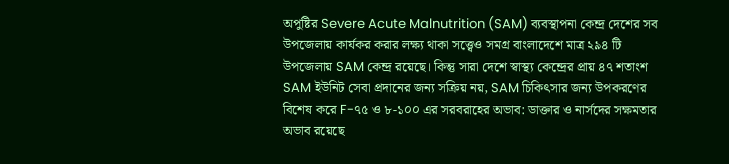অপুষ্টির Severe Acute Malnutrition (SAM) ব্যবস্থাপনা কেন্দ্র দেশের সব উপজেলায় কার্যকর করার লক্ষ্য থাকা সত্ত্বেও সমগ্র বাংলাদেশে মাত্র ২৯৪ টি উপজেলায় SAM কেন্দ্র রয়েছে। কিন্তু সারা দেশে স্বাস্থ্য কেন্দ্রের প্রায় ৪৭ শতাংশ SAM ইউনিট সেবা প্রদানের জন্য সক্রিয় নয়, SAM চিকিৎসার জন্য উপকরণের বিশেষ করে F-৭৫ ও ৮-১০০ এর সরবরাহের অভাব: ডাক্তার ও নার্সদের সক্ষমতার অভাব রয়েছে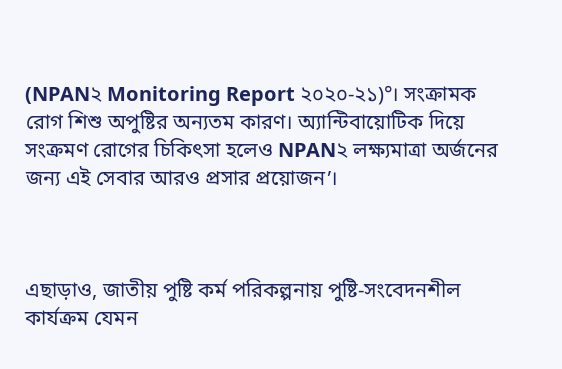(NPAN২ Monitoring Report ২০২০-২১)°। সংক্রামক রোগ শিশু অপুষ্টির অন্যতম কারণ। অ্যান্টিবায়োটিক দিয়ে সংক্রমণ রোগের চিকিৎসা হলেও NPAN২ লক্ষ্যমাত্রা অর্জনের জন্য এই সেবার আরও প্রসার প্রয়োজন’।



এছাড়াও, জাতীয় পুষ্টি কর্ম পরিকল্পনায় পুষ্টি-সংবেদনশীল কার্যক্রম যেমন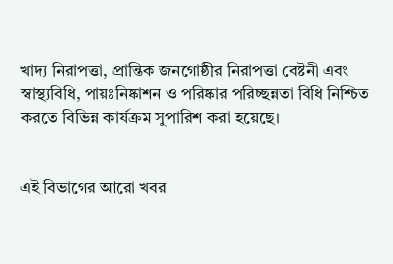খাদ্য নিরাপত্তা, প্রান্তিক জনগোষ্ঠীর নিরাপত্তা বেষ্টনী এবং স্বাস্থ্যবিধি, পায়ঃনিষ্কাশন ও পরিষ্কার পরিচ্ছন্নতা বিধি নিশ্চিত করতে বিভিন্ন কার্যক্রম সুপারিশ করা হয়েছে।


এই বিভাগের আরো খবর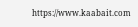https://www.kaabait.com